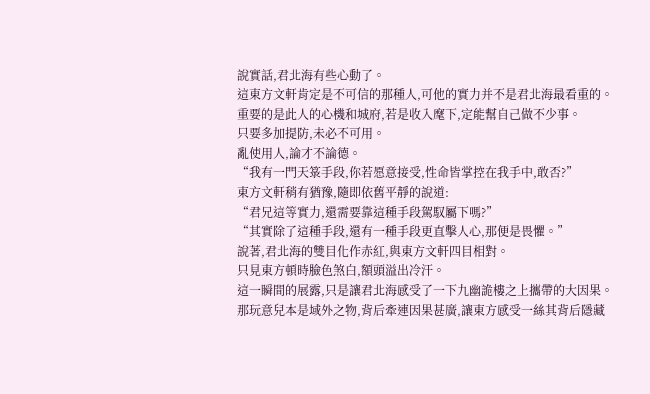說實話,君北海有些心動了。
這東方文軒肯定是不可信的那種人,可他的實力并不是君北海最看重的。
重要的是此人的心機和城府,若是收入麾下,定能幫自己做不少事。
只要多加提防,未必不可用。
亂使用人,論才不論德。
“我有一門天箓手段,你若愿意接受,性命皆掌控在我手中,敢否?”
東方文軒稍有猶豫,隨即依舊平靜的說道:
“君兄這等實力,還需要靠這種手段駕馭屬下嗎?”
“其實除了這種手段,還有一種手段更直擊人心,那便是畏懼。”
說著,君北海的雙目化作赤紅,與東方文軒四目相對。
只見東方頓時臉色煞白,額頭溢出冷汗。
這一瞬間的展露,只是讓君北海感受了一下九幽詭樓之上攜帶的大因果。
那玩意兒本是域外之物,背后牽連因果甚廣,讓東方感受一絲其背后隱藏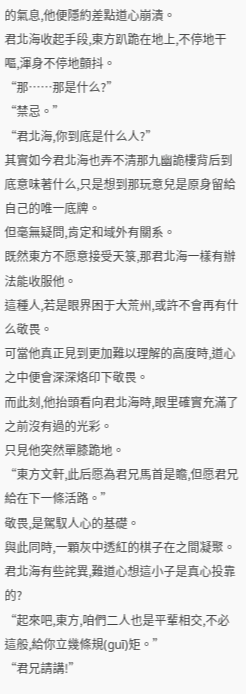的氣息,他便隱約差點道心崩潰。
君北海收起手段,東方趴跪在地上,不停地干嘔,渾身不停地顫抖。
“那……那是什么?”
“禁忌。”
“君北海,你到底是什么人?”
其實如今君北海也弄不清那九幽詭樓背后到底意味著什么,只是想到那玩意兒是原身留給自己的唯一底牌。
但毫無疑問,肯定和域外有關系。
既然東方不愿意接受天箓,那君北海一樣有辦法能收服他。
這種人,若是眼界困于大荒州,或許不會再有什么敬畏。
可當他真正見到更加難以理解的高度時,道心之中便會深深烙印下敬畏。
而此刻,他抬頭看向君北海時,眼里確實充滿了之前沒有過的光彩。
只見他突然單膝跪地。
“東方文軒,此后愿為君兄馬首是瞻,但愿君兄給在下一條活路。”
敬畏,是駕馭人心的基礎。
與此同時,一顆灰中透紅的棋子在之間凝聚。
君北海有些詫異,難道心想這小子是真心投靠的?
“起來吧,東方,咱們二人也是平輩相交,不必這般,給你立幾條規(guī)矩。”
“君兄請講!”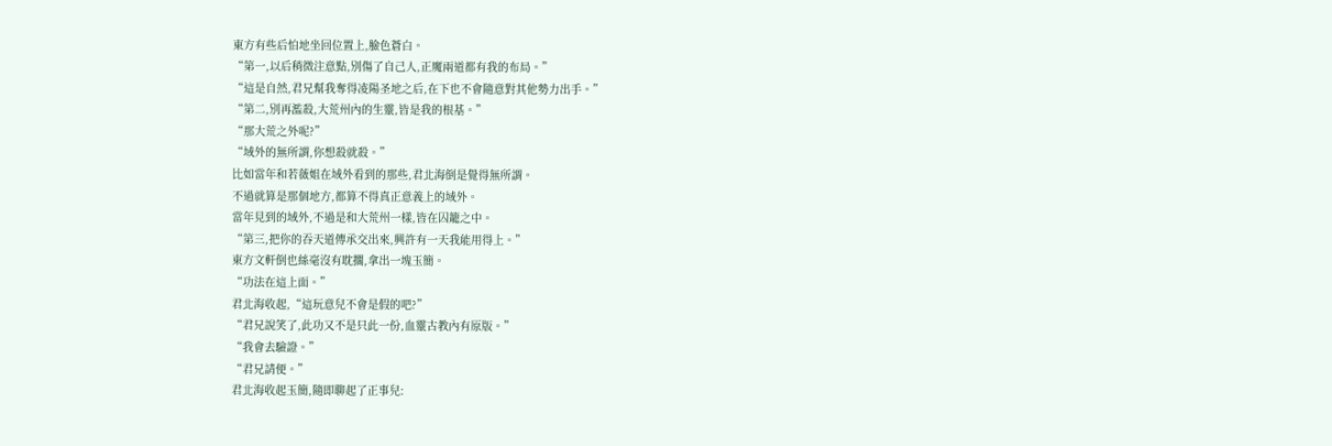東方有些后怕地坐回位置上,臉色蒼白。
“第一,以后稍微注意點,別傷了自己人,正魔兩道都有我的布局。”
“這是自然,君兄幫我奪得凌陽圣地之后,在下也不會隨意對其他勢力出手。”
“第二,別再濫殺,大荒州內的生靈,皆是我的根基。”
“那大荒之外呢?”
“域外的無所謂,你想殺就殺。”
比如當年和若薇姐在域外看到的那些,君北海倒是覺得無所謂。
不過就算是那個地方,都算不得真正意義上的域外。
當年見到的域外,不過是和大荒州一樣,皆在囚籠之中。
“第三,把你的吞天道傳承交出來,興許有一天我能用得上。”
東方文軒倒也絲毫沒有耽擱,拿出一塊玉簡。
“功法在這上面。”
君北海收起,“這玩意兒不會是假的吧?”
“君兄說笑了,此功又不是只此一份,血靈古教內有原版。”
“我會去驗證。”
“君兄請便。”
君北海收起玉簡,隨即聊起了正事兒: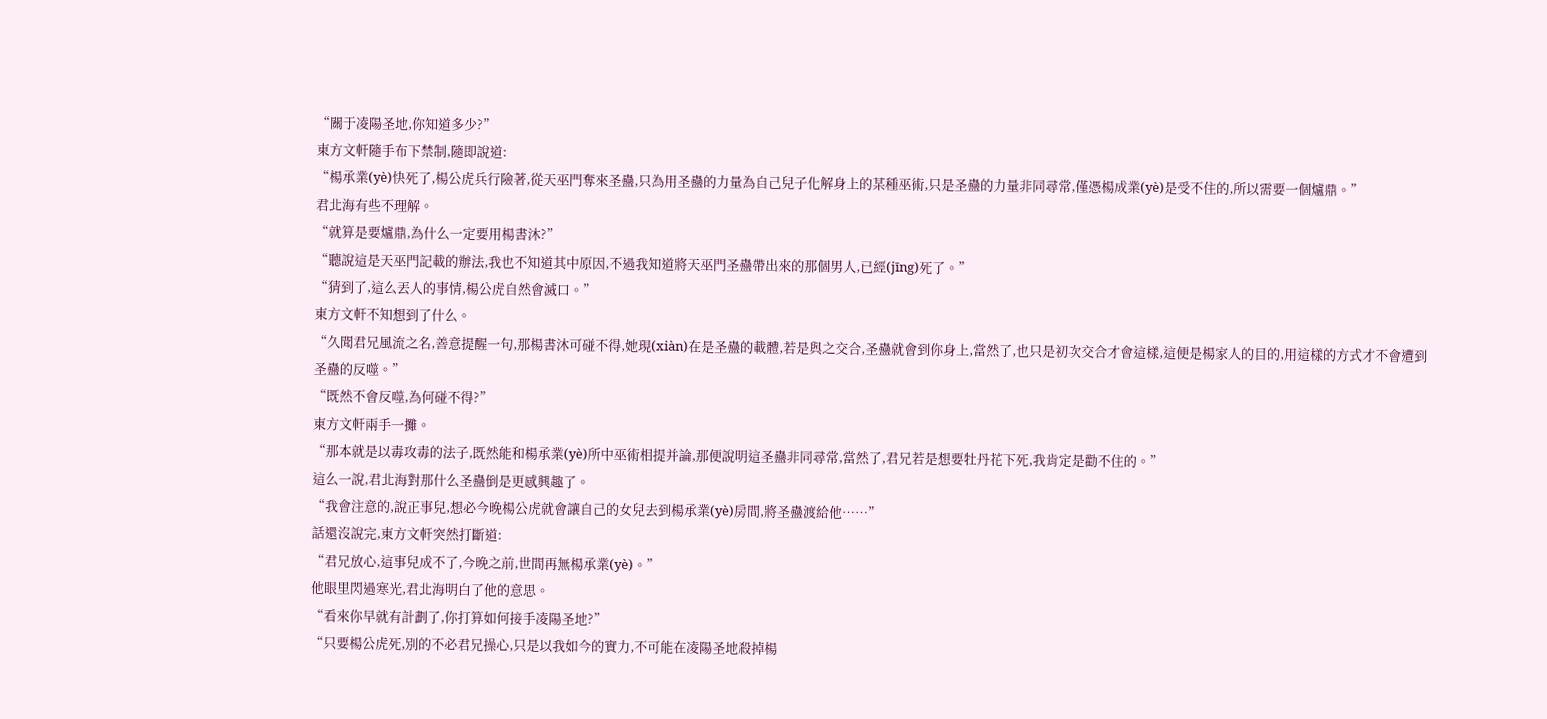“關于凌陽圣地,你知道多少?”
東方文軒隨手布下禁制,隨即說道:
“楊承業(yè)快死了,楊公虎兵行險著,從天巫門奪來圣蠱,只為用圣蠱的力量為自己兒子化解身上的某種巫術,只是圣蠱的力量非同尋常,僅憑楊成業(yè)是受不住的,所以需要一個爐鼎。”
君北海有些不理解。
“就算是要爐鼎,為什么一定要用楊書沐?”
“聽說這是天巫門記載的辦法,我也不知道其中原因,不過我知道將天巫門圣蠱帶出來的那個男人,已經(jīng)死了。”
“猜到了,這么丟人的事情,楊公虎自然會滅口。”
東方文軒不知想到了什么。
“久聞君兄風流之名,善意提醒一句,那楊書沐可碰不得,她現(xiàn)在是圣蠱的載體,若是與之交合,圣蠱就會到你身上,當然了,也只是初次交合才會這樣,這便是楊家人的目的,用這樣的方式才不會遭到圣蠱的反噬。”
“既然不會反噬,為何碰不得?”
東方文軒兩手一攤。
“那本就是以毒攻毒的法子,既然能和楊承業(yè)所中巫術相提并論,那便說明這圣蠱非同尋常,當然了,君兄若是想要牡丹花下死,我肯定是勸不住的。”
這么一說,君北海對那什么圣蠱倒是更感興趣了。
“我會注意的,說正事兒,想必今晚楊公虎就會讓自己的女兒去到楊承業(yè)房間,將圣蠱渡給他……”
話還沒說完,東方文軒突然打斷道:
“君兄放心,這事兒成不了,今晚之前,世間再無楊承業(yè)。”
他眼里閃過寒光,君北海明白了他的意思。
“看來你早就有計劃了,你打算如何接手凌陽圣地?”
“只要楊公虎死,別的不必君兄操心,只是以我如今的實力,不可能在凌陽圣地殺掉楊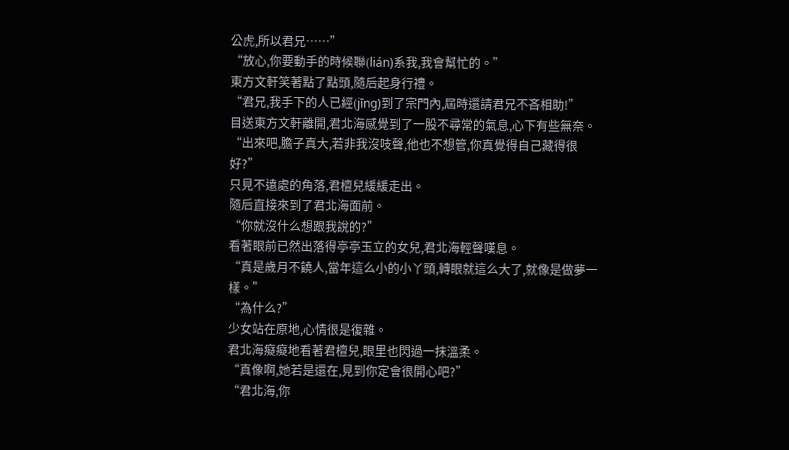公虎,所以君兄……”
“放心,你要動手的時候聯(lián)系我,我會幫忙的。”
東方文軒笑著點了點頭,隨后起身行禮。
“君兄,我手下的人已經(jīng)到了宗門內,屆時還請君兄不吝相助!”
目送東方文軒離開,君北海感覺到了一股不尋常的氣息,心下有些無奈。
“出來吧,膽子真大,若非我沒吱聲,他也不想管,你真覺得自己藏得很好?”
只見不遠處的角落,君檀兒緩緩走出。
隨后直接來到了君北海面前。
“你就沒什么想跟我說的?”
看著眼前已然出落得亭亭玉立的女兒,君北海輕聲嘆息。
“真是歲月不饒人,當年這么小的小丫頭,轉眼就這么大了,就像是做夢一樣。”
“為什么?”
少女站在原地,心情很是復雜。
君北海癡癡地看著君檀兒,眼里也閃過一抹溫柔。
“真像啊,她若是還在,見到你定會很開心吧?”
“君北海,你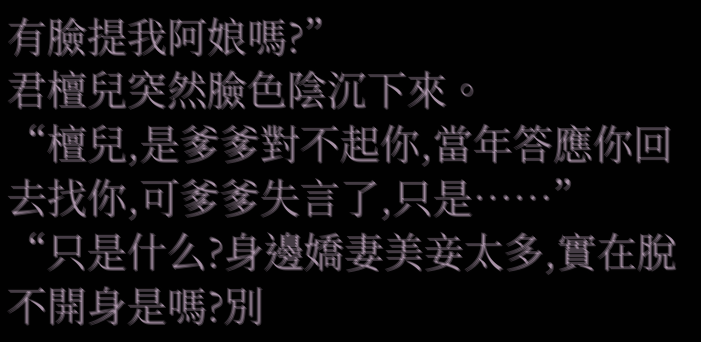有臉提我阿娘嗎?”
君檀兒突然臉色陰沉下來。
“檀兒,是爹爹對不起你,當年答應你回去找你,可爹爹失言了,只是……”
“只是什么?身邊嬌妻美妾太多,實在脫不開身是嗎?別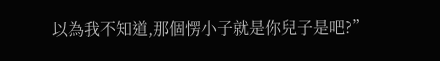以為我不知道,那個愣小子就是你兒子是吧?”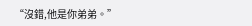“沒錯,他是你弟弟。”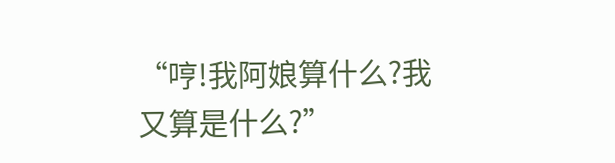“哼!我阿娘算什么?我又算是什么?”